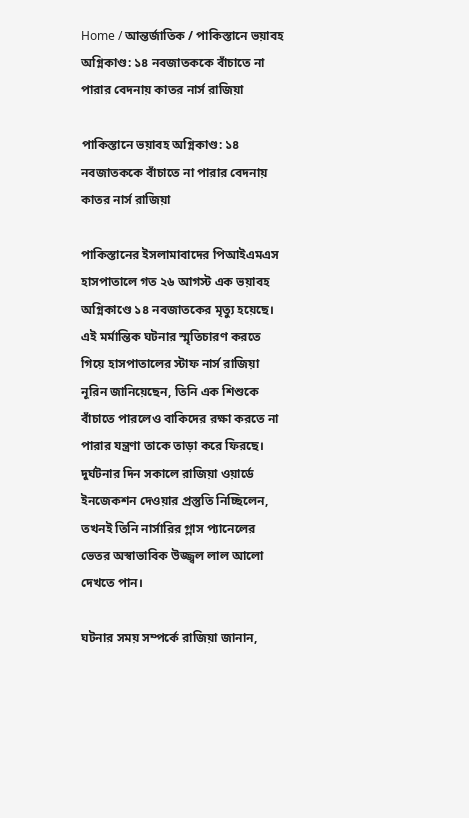Home / আন্তর্জাতিক / পাকিস্তানে ভয়াবহ অগ্নিকাণ্ড: ১৪ নবজাতককে বাঁচাতে না পারার বেদনায় কাতর নার্স রাজিয়া

পাকিস্তানে ভয়াবহ অগ্নিকাণ্ড: ১৪ নবজাতককে বাঁচাতে না পারার বেদনায় কাতর নার্স রাজিয়া

পাকিস্তানের ইসলামাবাদের পিআইএমএস হাসপাতালে গত ২৬ আগস্ট এক ভয়াবহ অগ্নিকাণ্ডে ১৪ নবজাতকের মৃত্যু হয়েছে। এই মর্মান্তিক ঘটনার স্মৃতিচারণ করতে গিয়ে হাসপাতালের স্টাফ নার্স রাজিয়া নূরিন জানিয়েছেন, তিনি এক শিশুকে বাঁচাতে পারলেও বাকিদের রক্ষা করতে না পারার যন্ত্রণা তাকে তাড়া করে ফিরছে। দুর্ঘটনার দিন সকালে রাজিয়া ওয়ার্ডে ইনজেকশন দেওয়ার প্রস্তুতি নিচ্ছিলেন, তখনই তিনি নার্সারির গ্লাস প্যানেলের ভেতর অস্বাভাবিক উজ্জ্বল লাল আলো দেখতে পান।

ঘটনার সময় সম্পর্কে রাজিয়া জানান,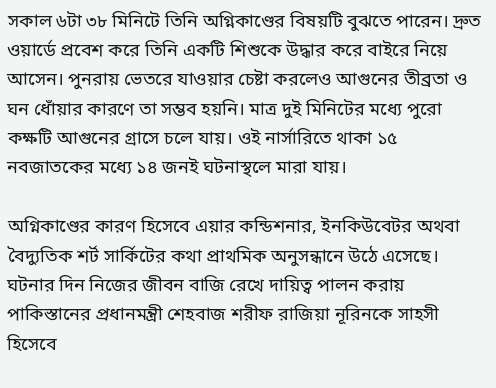সকাল ৬টা ৩৮ মিনিটে তিনি অগ্নিকাণ্ডের বিষয়টি বুঝতে পারেন। দ্রুত ওয়ার্ডে প্রবেশ করে তিনি একটি শিশুকে উদ্ধার করে বাইরে নিয়ে আসেন। পুনরায় ভেতরে যাওয়ার চেষ্টা করলেও আগুনের তীব্রতা ও ঘন ধোঁয়ার কারণে তা সম্ভব হয়নি। মাত্র দুই মিনিটের মধ্যে পুরো কক্ষটি আগুনের গ্রাসে চলে যায়। ওই নার্সারিতে থাকা ১৫ নবজাতকের মধ্যে ১৪ জনই ঘটনাস্থলে মারা যায়।

অগ্নিকাণ্ডের কারণ হিসেবে এয়ার কন্ডিশনার, ইনকিউবেটর অথবা বৈদ্যুতিক শর্ট সার্কিটের কথা প্রাথমিক অনুসন্ধানে উঠে এসেছে। ঘটনার দিন নিজের জীবন বাজি রেখে দায়িত্ব পালন করায় পাকিস্তানের প্রধানমন্ত্রী শেহবাজ শরীফ রাজিয়া নূরিনকে সাহসী হিসেবে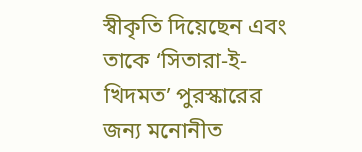স্বীকৃতি দিয়েছেন এবং তাকে ‘সিতারা-ই-খিদমত’ পুরস্কারের জন্য মনোনীত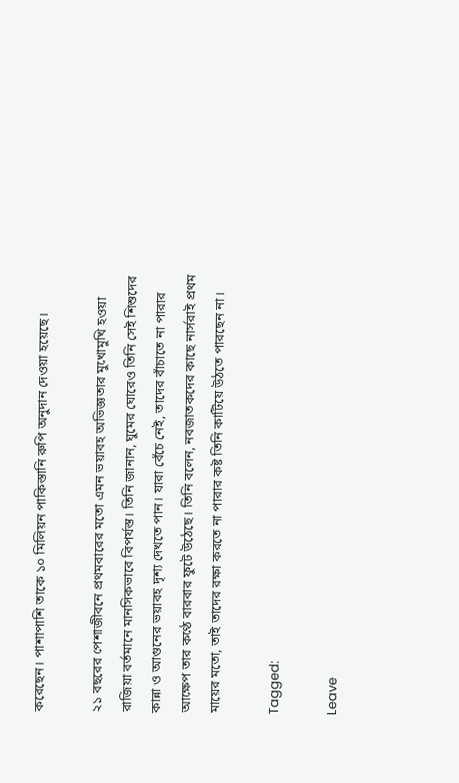করেছেন। পাশাপাশি তাকে ১০ মিলিয়ন পাকিস্তানি রুপি অনুদান দেওয়া হয়েছে।

২১ বছরের পেশাজীবনে প্রথমবারের মতো এমন ভয়াবহ অভিজ্ঞতার মুখোমুখি হওয়া রাজিয়া বর্তমানে মানসিকভাবে বিপর্যস্ত। তিনি জানান, ঘুমের ঘোরেও তিনি সেই শিশুদের কান্না ও আগুনের ভয়াবহ দৃশ্য দেখতে পান। যারা বেঁচে নেই, তাদের বাঁচাতে না পারার আক্ষেপ তার কণ্ঠে বারবার ফুটে উঠেছে। তিনি বলেন, নবজাতকদের কাছে নার্সরাই প্রথম মায়ের মতো, তাই তাদের রক্ষা করতে না পারার কষ্ট তিনি কাটিয়ে উঠতে পারছেন না।

Tagged:

Leave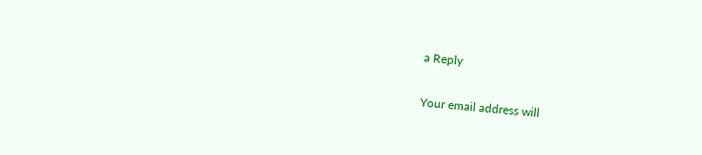a Reply

Your email address will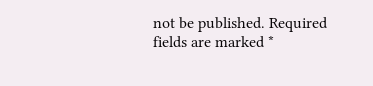not be published. Required fields are marked *